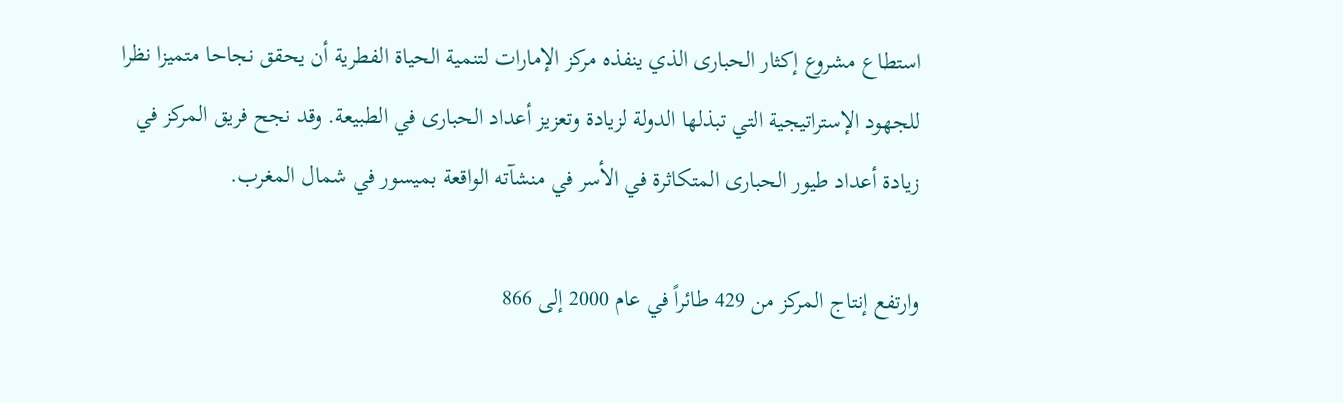استطاع مشروع إكثار الحبارى الذي ينفذه مركز الإمارات لتنمية الحياة الفطرية أن يحقق نجاحا متميزا نظرا للجهود الإستراتيجية التي تبذلها الدولة لزيادة وتعزيز أعداد الحبارى في الطبيعة. وقد نجح فريق المركز في زيادة أعداد طيور الحبارى المتكاثرة في الأسر في منشآته الواقعة بميسور في شمال المغرب.

وارتفع إنتاج المركز من 429 طائراً في عام 2000 إلى 866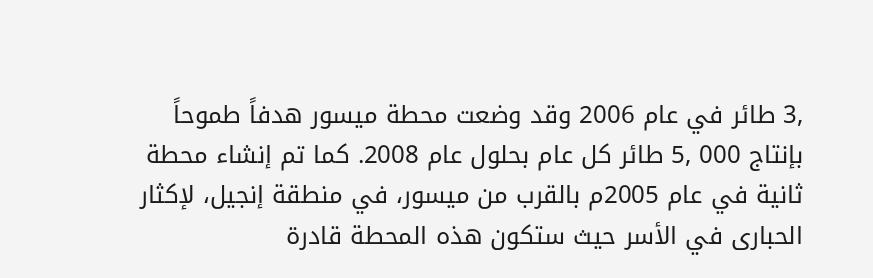,3 طائر في عام 2006 وقد وضعت محطة ميسور هدفاً طموحاً بإنتاج 000 ,5 طائر كل عام بحلول عام 2008. كما تم إنشاء محطة ثانية في عام 2005م بالقرب من ميسور، في منطقة إنجيل، لإكثار الحبارى في الأسر حيث ستكون هذه المحطة قادرة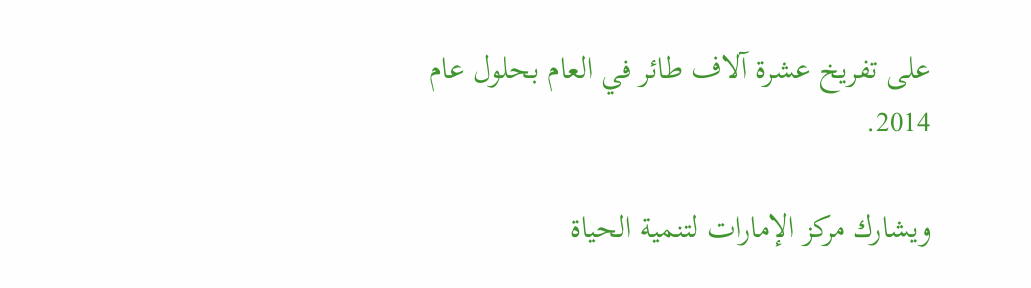على تفريخ عشرة آلاف طائر في العام بحلول عام 2014.

ويشارك مركز الإمارات لتنمية الحياة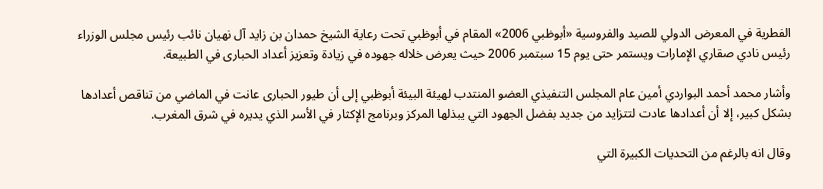الفطرية في المعرض الدولي للصيد والفروسية «أبوظبي 2006» المقام في أبوظبي تحت رعاية الشيخ حمدان بن زايد آل نهيان نائب رئيس مجلس الوزراء رئيس نادي صقاري الإمارات ويستمر حتى يوم 15 سبتمبر 2006 حيث يعرض خلاله جهوده في زيادة وتعزيز أعداد الحبارى في الطبيعة.

وأشار محمد أحمد البواردي أمين عام المجلس التنفيذي العضو المنتدب لهيئة البيئة أبوظبي إلى أن طيور الحبارى عانت في الماضي من تناقص أعدادها بشكل كبير، إلا أن أعدادها عادت لتتزايد من جديد بفضل الجهود التي يبذلها المركز وبرنامج الإكثار في الأسر الذي يديره في شرق المغرب.

وقال انه بالرغم من التحديات الكبيرة التي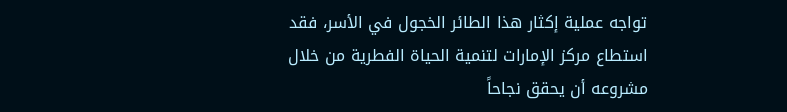تواجه عملية إكثار هذا الطائر الخجول في الأسر، فقد استطاع مركز الإمارات لتنمية الحياة الفطرية من خلال مشروعه أن يحقق نجاحاً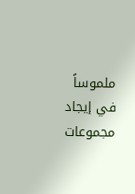ملموساً في إيجاد مجموعات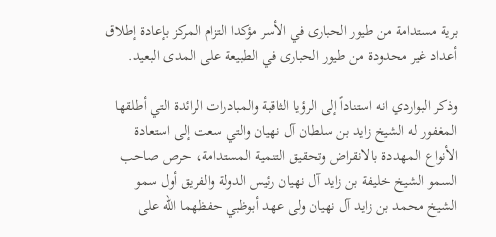برية مستدامة من طيور الحبارى في الأسر مؤكدا التزام المركز بإعادة إطلاق أعداد غير محدودة من طيور الحبارى في الطبيعة على المدى البعيد.

وذكر البواردي انه استناداً إلى الرؤيا الثاقبة والمبادرات الرائدة التي أطلقها المغفور له الشيخ زايد بن سلطان آل نهيان والتي سعت إلى استعادة الأنواع المهددة بالانقراض وتحقيق التنمية المستدامة، حرص صاحب السمو الشيخ خليفة بن زايد آل نهيان رئيس الدولة والفريق أول سمو الشيخ محمد بن زايد آل نهيان ولى عهد أبوظبي حفظهما الله على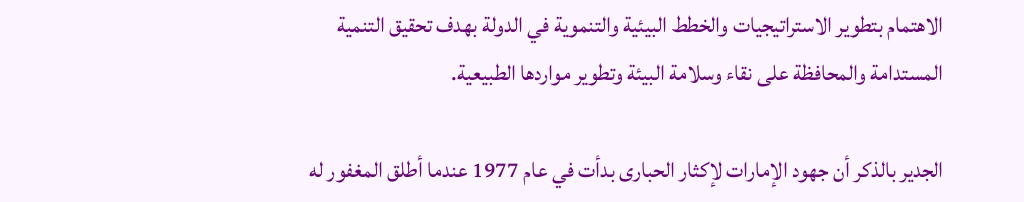الاهتمام بتطوير الاستراتيجيات والخطط البيئية والتنموية في الدولة بهدف تحقيق التنمية المستدامة والمحافظة على نقاء وسلامة البيئة وتطوير مواردها الطبيعية.

الجدير بالذكر أن جهود الإمارات لإكثار الحبارى بدأت في عام 1977 عندما أطلق المغفور له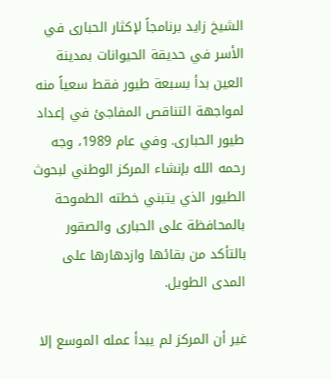الشيخ زايد برنامجاً لإكثار الحبارى في الأسر في حديقة الحيوانات بمدينة العين بدأ بسبعة طيور فقط سعياً منه لمواجهة التناقص المفاجئ في إعداد طيور الحبارى. وفي عام 1989، وجه رحمه الله بإنشاء المركز الوطني لبحوث الطيور الذي يتبني خطته الطموحة بالمحافظة على الحبارى والصقور بالتأكد من بقائها وازدهارها على المدى الطويل.

غير أن المركز لم يبدأ عمله الموسع إلا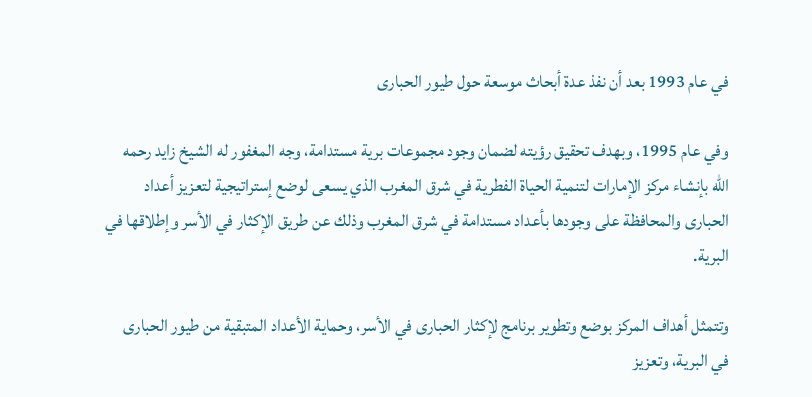في عام 1993 بعد أن نفذ عدة أبحاث موسعة حول طيور الحبارى

وفي عام 1995، وبهدف تحقيق رؤيته لضمان وجود مجموعات برية مستدامة، وجه المغفور له الشيخ زايد رحمه الله بإنشاء مركز الإمارات لتنمية الحياة الفطرية في شرق المغرب الذي يسعى لوضع إستراتيجية لتعزيز أعداد الحبارى والمحافظة على وجودها بأعداد مستدامة في شرق المغرب وذلك عن طريق الإكثار في الأسر وإطلاقها في البرية.

وتتمثل أهداف المركز بوضع وتطوير برنامج لإكثار الحبارى في الأسر، وحماية الأعداد المتبقية من طيور الحبارى في البرية، وتعزيز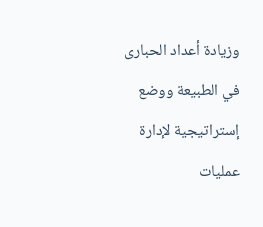وزيادة أعداد الحبارى في الطبيعة ووضع إستراتيجية لإدارة عمليات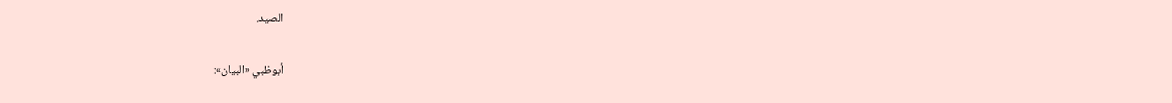الصيد.

أبوظبي «البيان»: